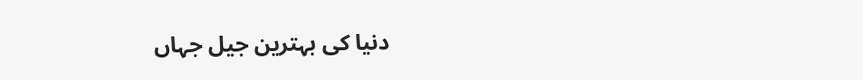دنیا کی بہترین جیل جہاں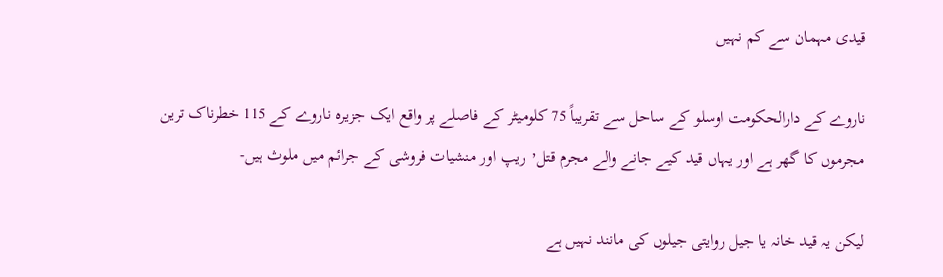قیدی مہمان سے کم نہیں

ناروے کے دارالحکومت اوسلو کے ساحل سے تقریباً 75 کلومیٹر کے فاصلے پر واقع ایک جزیرہ ناروے کے 115 خطرناک ترین مجرموں کا گھر ہے اور یہاں قید کیے جانے والے مجرم قتل٬ ریپ اور منشیات فروشی کے جرائم میں ملوث ہیں-

لیکن یہ قید خانہ یا جیل روایتی جیلوں کی مانند نہیں ہے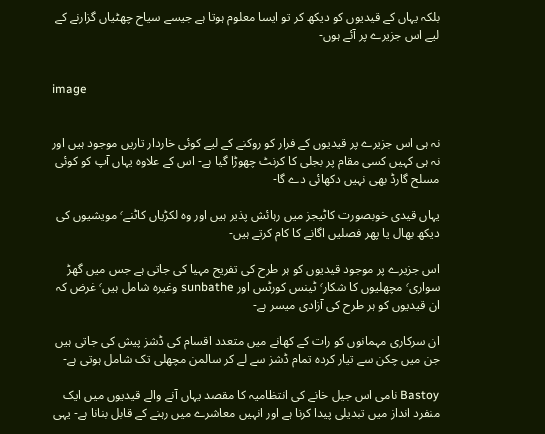بلکہ یہاں کے قیدیوں کو دیکھ کر تو ایسا معلوم ہوتا ہے جیسے سیاح چھٹیاں گزارنے کے لیے اس جزیرے پر آئے ہوں-


image


نہ ہی اس جزیرے پر قیدیوں کے فرار کو روکنے کے لیے کوئی خاردار تاریں موجود ہیں اور نہ ہی کہیں کسی مقام پر بجلی کا کرنٹ چھوڑا گیا ہے- اس کے علاوہ یہاں آپ کو کوئی مسلح گارڈ بھی نہیں دکھائی دے گا-

یہاں قیدی خوبصورت کاٹیجز میں رہائش پذیر ہیں اور وہ لکڑیاں کاٹنے٬ مویشیوں کی دیکھ بھال یا پھر فصلیں اگانے کا کام کرتے ہیں-

اس جزیرے پر موجود قیدیوں کو ہر طرح کی تفریح مہیا کی جاتی ہے جس میں گھڑ سواری٬ مچھلیوں کا شکار٬ ٹینس کورٹس اور sunbathe وغیرہ شامل ہیں٬ غرض کہ ان قیدیوں کو ہر طرح کی آزادی میسر ہے-

ان سرکاری مہمانوں کو رات کے کھانے میں متعدد اقسام کی ڈشز پیش کی جاتی ہیں جن میں چکن سے تیار کردہ تمام ڈشز سے لے کر سالمن مچھلی تک شامل ہوتی ہے-

Bastoy نامی اس جیل خانے کی انتظامیہ کا مقصد یہاں آنے والے قیدیوں میں ایک منفرد انداز میں تبدیلی پیدا کرنا ہے اور انہیں معاشرے میں رہنے کے قابل بنانا ہے- یہی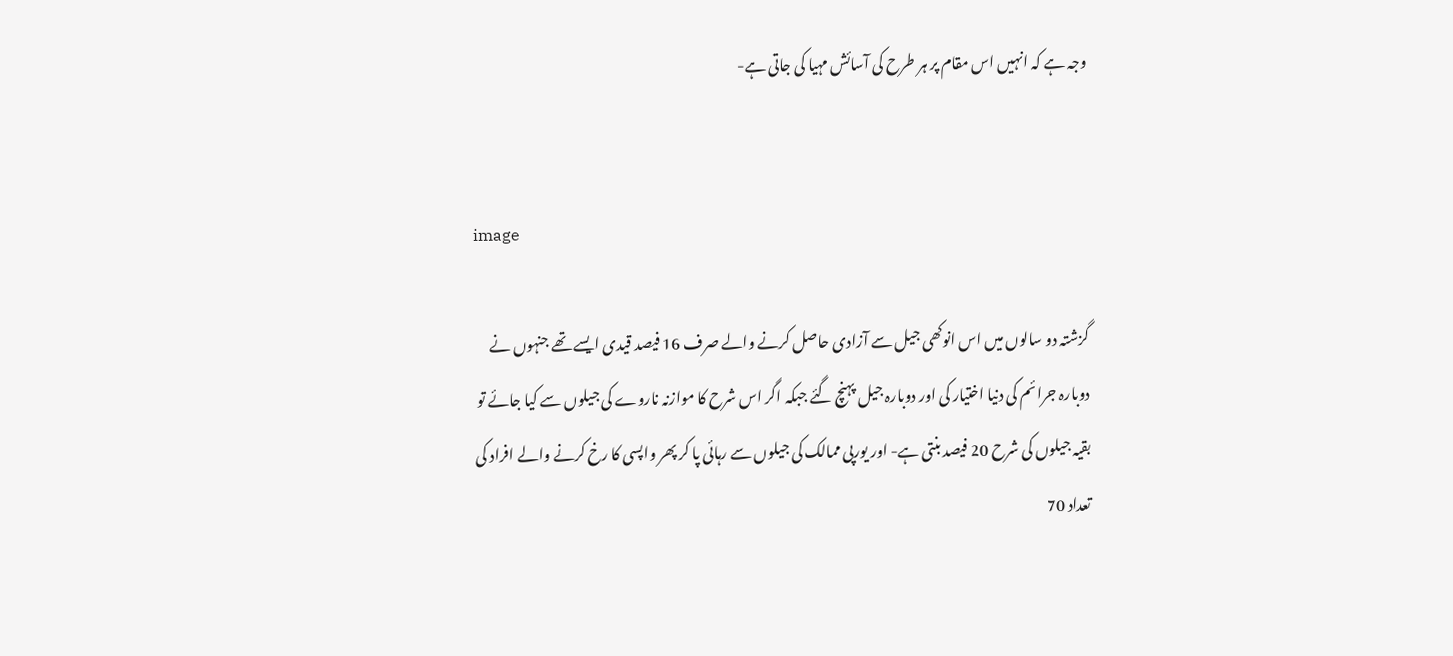وجہ ہے کہ انہیں اس مقام پر ہر طرح کی آسائش مہیا کی جاتی ہے-


image

گزشتہ دو سالوں میں اس انوکھی جیل سے آزادی حاصل کرنے والے صرف 16 فیصد قیدی ایسے تھے جنہوں نے دوبارہ جرائم کی دنیا اختیار کی اور دوبارہ جیل پہنچ گئے جبکہ اگر اس شرح کا موازنہ ناروے کی جیلوں سے کیا جائے تو بقیہ جیلوں کی شرح 20 فیصد بنتی ہے- اور یورپی ممالک کی جیلوں سے رہائی پا کر پھر واپسی کا رخ کرنے والے افراد کی تعداد 70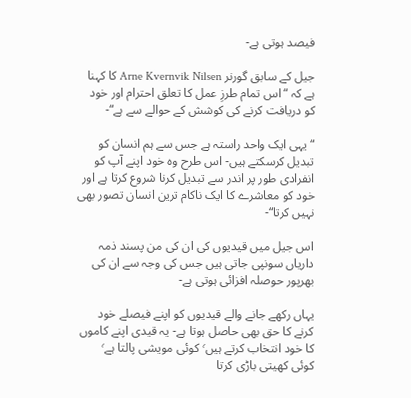فیصد ہوتی ہے-

جیل کے سابق گورنر Arne Kvernvik Nilsen کا کہنا ہے کہ “ اس تمام طرزِ عمل کا تعلق احترام اور خود کو دریافت کرنے کی کوشش کے حوالے سے ہے“-

“ یہی ایک واحد راستہ ہے جس سے ہم انسان کو تبدیل کرسکتے ہیں- اس طرح وہ خود اپنے آپ کو انفرادی طور پر اندر سے تبدیل کرنا شروع کرتا ہے اور خود کو معاشرے کا ایک ناکام ترین انسان تصور بھی نہیں کرتا“-

اس جیل میں قیدیوں کی ان کی من پسند ذمہ داریاں سونپی جاتی ہیں جس کی وجہ سے ان کی بھرپور حوصلہ افزائی ہوتی ہے-

یہاں رکھے جانے والے قیدیوں کو اپنے فیصلے خود کرنے کا حق بھی حاصل ہوتا ہے- یہ قیدی اپنے کاموں کا خود انتخاب کرتے ہیں٬ کوئی مویشی پالتا ہے٬ کوئی کھیتی باڑی کرتا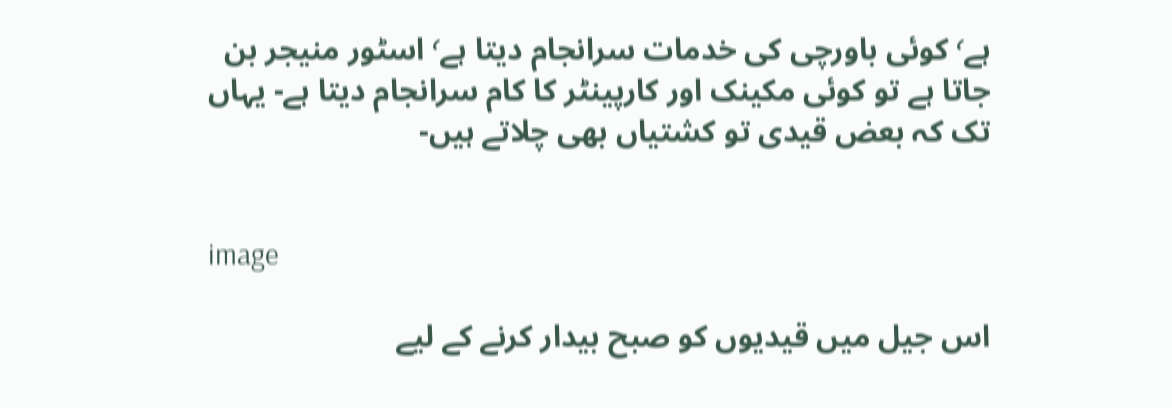ہے٬ کوئی باورچی کی خدمات سرانجام دیتا ہے٬ اسٹور منیجر بن جاتا ہے تو کوئی مکینک اور کارپینٹر کا کام سرانجام دیتا ہے- یہاں تک کہ بعض قیدی تو کشتیاں بھی چلاتے ہیں-


image

اس جیل میں قیدیوں کو صبح بیدار کرنے کے لیے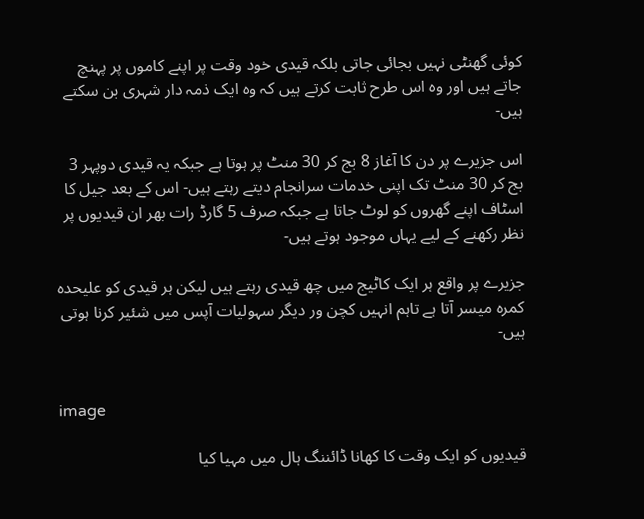کوئی گھنٹی نہیں بجائی جاتی بلکہ قیدی خود وقت پر اپنے کاموں پر پہنچ جاتے ہیں اور وہ اس طرح ثابت کرتے ہیں کہ وہ ایک ذمہ دار شہری بن سکتے ہیں-

اس جزیرے پر دن کا آغاز 8 بج کر 30 منٹ پر ہوتا ہے جبکہ یہ قیدی دوپہر 3 بج کر 30 منٹ تک اپنی خدمات سرانجام دیتے رہتے ہیں- اس کے بعد جیل کا اسٹاف اپنے گھروں کو لوٹ جاتا ہے جبکہ صرف 5 گارڈ رات بھر ان قیدیوں پر نظر رکھنے کے لیے یہاں موجود ہوتے ہیں-

جزیرے پر واقع ہر ایک کاٹیج میں چھ قیدی رہتے ہیں لیکن ہر قیدی کو علیحدہ کمرہ میسر آتا ہے تاہم انہیں کچن ور دیگر سہولیات آپس میں شئیر کرنا ہوتی ہیں-


image

قیدیوں کو ایک وقت کا کھانا ڈائننگ ہال میں مہیا کیا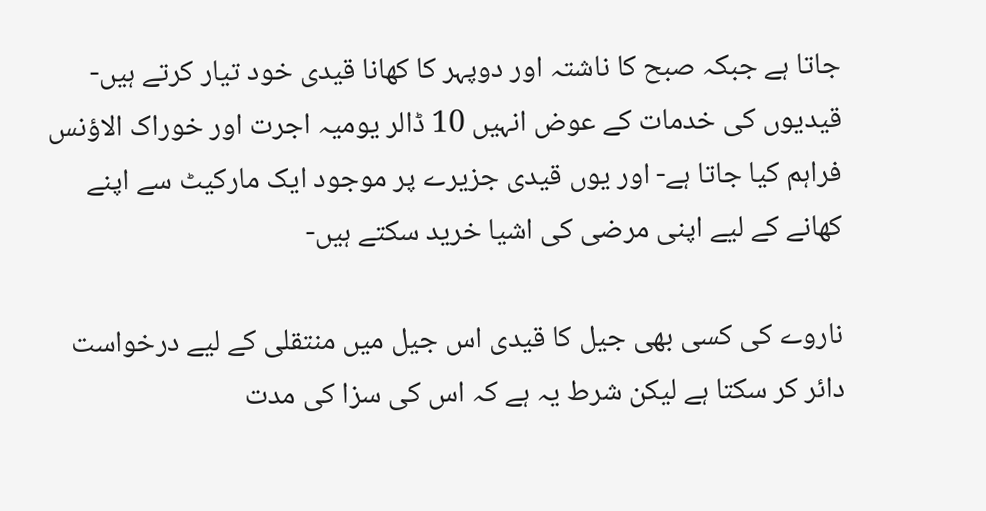جاتا ہے جبکہ صبح کا ناشتہ اور دوپہر کا کھانا قیدی خود تیار کرتے ہیں- قیدیوں کی خدمات کے عوض انہیں 10 ڈالر یومیہ اجرت اور خوراک الاؤنس فراہم کیا جاتا ہے- اور یوں قیدی جزیرے پر موجود ایک مارکیٹ سے اپنے کھانے کے لیے اپنی مرضی کی اشیا خرید سکتے ہیں-

ناروے کی کسی بھی جیل کا قیدی اس جیل میں منتقلی کے لیے درخواست دائر کر سکتا ہے لیکن شرط یہ ہے کہ اس کی سزا کی مدت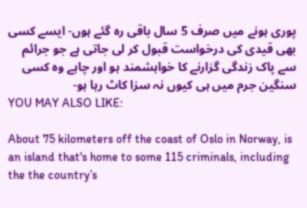پوری ہونے میں صرف 5 سال باقی رہ گئے ہوں- ایسے کسی بھی قیدی کی درخواست قبول کر لی جاتی ہے جو جرائم سے پاک زندگی گزارنے کا خواہشمند ہو اور چاہے وہ کسی سنگین جرم میں ہی کیوں نہ سزا کاٹ رہا ہو-
YOU MAY ALSO LIKE:

About 75 kilometers off the coast of Oslo in Norway, is an island that's home to some 115 criminals, including the the country’s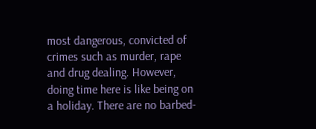most dangerous, convicted of crimes such as murder, rape and drug dealing. However, doing time here is like being on a holiday. There are no barbed-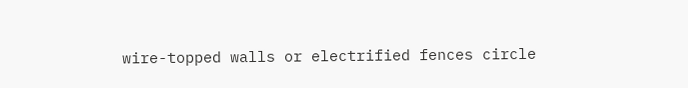wire-topped walls or electrified fences circle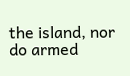the island, nor do armed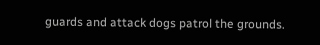guards and attack dogs patrol the grounds.